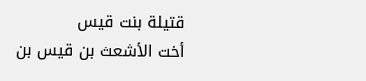قتيلة بنت قيس
أخت الأشعث بن قيس بن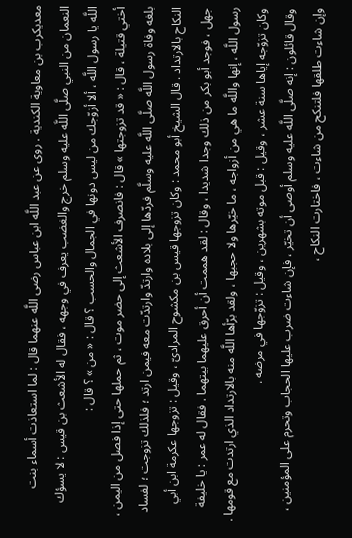معديكرب بن معاوية الكندية . روى عن عبد اللَّه ابن عباس رضى اللَّه عنهما قال : لما استعاذت أسماء بنت النعمان من النبي صلَّى اللَّه عليه وسلم خرج والغضب يعرف في وجهه ، فقال له الأشعث بن قيس : لا يسؤك اللَّه يا رسول اللَّه ، ألا أزوّجك من ليس دونها في الجمال والحسب ؟ قال : « من » ؟ قال :
أختي قتيلة ، قال : « قد تزوجتها » قال : فانصرف الأشعث إلى حضر موت ، ثم حملها حتى إذا فصل من اليمن ، بلغه وفاة رسول اللَّه صلَّى اللَّه عليه وسلَّم فردّها إلى بلاده وارتدّ وارتدّت معه فيمن ارتد ؛ فلذلك تزوجت ؛ لفساد النكاح بالارتداد . قال الشيخ أبو محمد : وكان تزوجها قيس بن مكشوح المرادىّ ، وقيل : تزوجها عكرمة ابن أبي جهل ، فوجد أبو بكر من ذلك وجدا شديدا ، وقال : لقد هممت أن أحرق عليهما بيتهما . فقال له عمر : يا خليفة رسول اللَّه ، إنها واللَّه ما هي من أزواجه ، ما خيّرها ولا حجبها ، ولقد برّأها اللَّه منه بالارتداد الذي ارتدت مع قومها . وكان تزوّجه إياها سنة عشر ، وقيل : قبل موته بشهرين ، وقيل : تزوّجها في مرضه .
وقال قائلون : إنه صلَّى اللَّه عليه وسلم أوصى أن تخيّر ، فإن شاءت ضرب عليها الحجاب وتحرم على المؤمنين ، وإن شاءت طلقها فلتنكح من شاءت ، فاختارت النكاح ،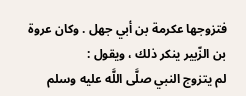فتزوجها عكرمة بن أبي جهل . وكان عروة بن الزّبير ينكر ذلك ، ويقول :
لم يتزوج النبي صلَّى اللَّه عليه وسلم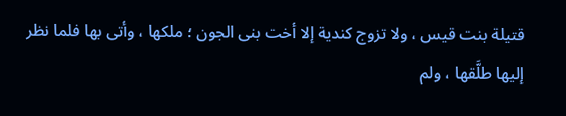قتيلة بنت قيس ، ولا تزوج كندية إلا أخت بنى الجون ؛ ملكها ، وأتى بها فلما نظر إليها طلَّقها ، ولم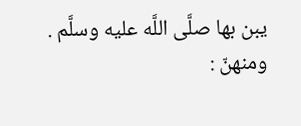يبن بها صلَّى اللَّه عليه وسلَّم .
ومنهنّ :